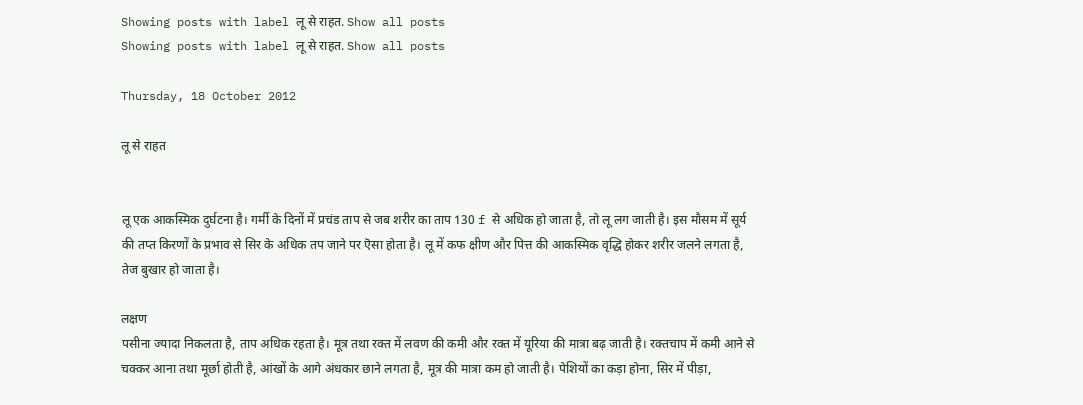Showing posts with label लू से राहत. Show all posts
Showing posts with label लू से राहत. Show all posts

Thursday, 18 October 2012

लू से राहत


लू एक आकस्मिक दुर्घटना है। गर्मी के दिनों में प्रचंड ताप से जब शरीर का ताप 130 f से अधिक हो जाता है, तो लू लग जाती है। इस मौसम में सूर्य की तप्त किरणों के प्रभाव से सिर के अधिक तप जाने पर ऎसा होता है। लू में कफ क्षीण और पित्त की आकस्मिक वृद्धि होकर शरीर जलने लगता है, तेज बुखार हो जाता है।

लक्षण
पसीना ज्यादा निकलता है, ताप अधिक रहता है। मूत्र तथा रक्त में लवण की कमी और रक्त में यूरिया की मात्रा बढ़ जाती है। रक्तचाप में कमी आने से चक्कर आना तथा मूर्छा होती है, आंखों के आगे अंधकार छाने लगता है, मूत्र की मात्रा कम हो जाती है। पेशियों का कड़ा होना, सिर में पीड़ा,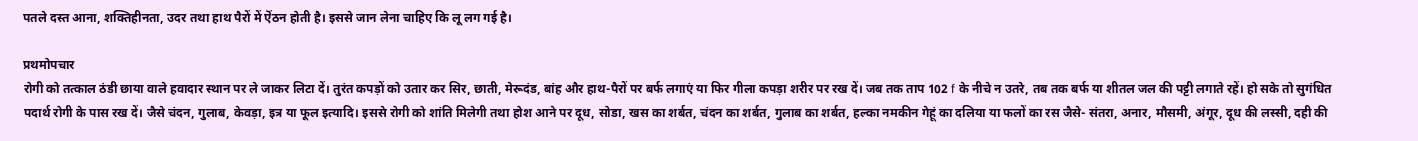पतले दस्त आना, शक्तिहीनता, उदर तथा हाथ पैरों में ऎंठन होती है। इससे जान लेना चाहिए कि लू लग गई है।

प्रथमोपचार
रोगी को तत्काल ठंडी छाया वाले हवादार स्थान पर ले जाकर लिटा दें। तुरंत कपड़ों को उतार कर सिर, छाती, मेरूदंड, बांह और हाथ-पैरों पर बर्फ लगाएं या फिर गीला कपड़ा शरीर पर रख दें। जब तक ताप 102 f के नीचे न उतरे, तब तक बर्फ या शीतल जल की पट्टी लगाते रहें। हो सके तो सुगंधित पदार्थ रोगी के पास रख दें। जैसे चंदन, गुलाब, केवड़ा, इत्र या फूल इत्यादि। इससे रोगी को शांति मिलेगी तथा होश आने पर दूध, सोडा, खस का शर्बत, चंदन का शर्बत, गुलाब का शर्बत, हल्का नमकीन गेहूं का दलिया या फलों का रस जैसे- संतरा, अनार, मौसमी, अंगूर, दूध की लस्सी, दही की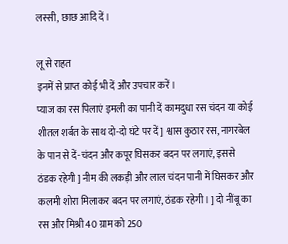लस्सी, छाछ आदि दें।

लू से राहत
इनमें से प्राप्त कोई भी दें और उपचार करें।
प्याज का रस पिलाएं इमली का पानी दें कामदुधा रस चंदन या कोई शीतल शर्बत के साथ दो-दो घंटे पर दें ] श्वास कुठार रस, नागरबेल के पान से दें-चंदन और कपूर घिसकर बदन पर लगाएं, इससे ठंडक रहेगी ] नीम की लकड़ी और लाल चंदन पानी में घिसकर और कलमी शोरा मिलाकर बदन पर लगाएं, ठंडक रहेगी। ] दो नींबू का रस और मिश्री 40 ग्राम को 250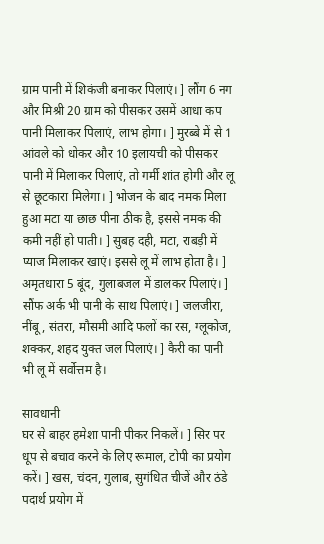ग्राम पानी में शिकंजी बनाकर पिलाएं। ] लौंग 6 नग और मिश्री 20 ग्राम को पीसकर उसमें आधा कप पानी मिलाकर पिलाएं, लाभ होगा। ] मुरब्बे में से 1 आंवले को धोकर और 10 इलायची को पीसकर पानी में मिलाकर पिलाएं, तो गर्मी शांत होगी और लू से छूटकारा मिलेगा। ] भोजन के बाद नमक मिला हुआ मटा या छाछ पीना ठीक है, इससे नमक की कमी नहीं हो पाती। ] सुबह दही, मटा, राबड़ी में प्याज मिलाकर खाएं। इससे लू में लाभ होता है। ] अमृतधारा 5 बूंद, गुलाबजल में डालकर पिलाएं। ] सौंफ अर्क भी पानी के साथ पिलाएं। ] जलजीरा, नींबू, संतरा, मौसमी आदि फलों का रस, ग्लूकोज, शक्कर, शहद युक्त जल पिलाएं। ] कैरी का पानी भी लू में सर्वोत्तम है।

सावधानी
घर से बाहर हमेशा पानी पीकर निकलें। ] सिर पर धूप से बचाव करने के लिए रूमाल, टोपी का प्रयोग करें। ] खस, चंदन, गुलाब, सुगंधित चीजें और ठंडे पदार्थ प्रयोग में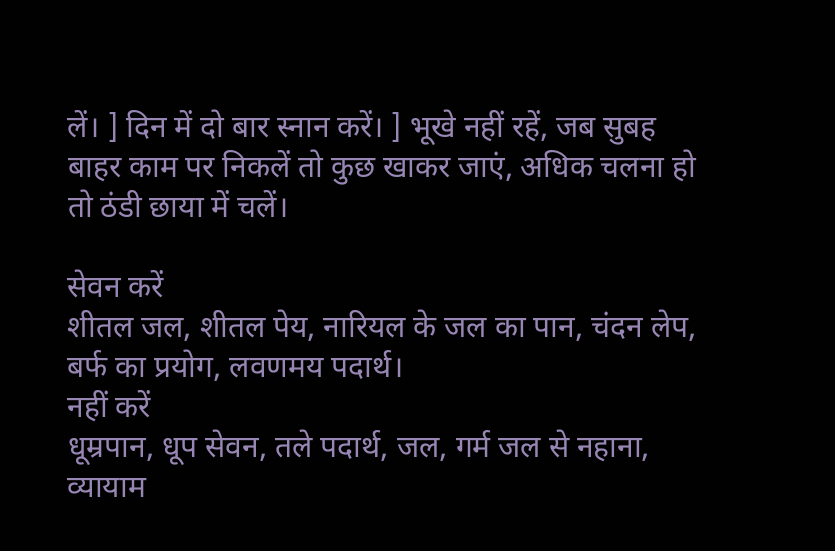लें। ] दिन में दो बार स्नान करें। ] भूखे नहीं रहें, जब सुबह बाहर काम पर निकलें तो कुछ खाकर जाएं, अधिक चलना हो तो ठंडी छाया में चलें।

सेवन करें
शीतल जल, शीतल पेय, नारियल के जल का पान, चंदन लेप, बर्फ का प्रयोग, लवणमय पदार्थ।
नहीं करें
धूम्रपान, धूप सेवन, तले पदार्थ, जल, गर्म जल से नहाना, व्यायाम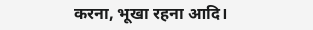करना, भूखा रहना आदि।